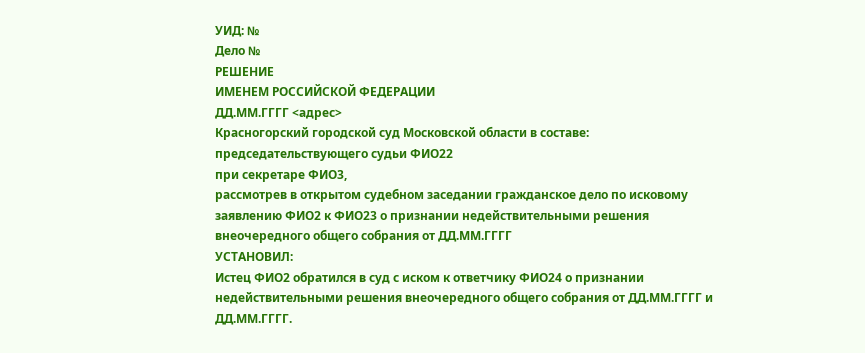УИД: №
Дело №
РЕШЕНИЕ
ИМЕНЕМ РОССИЙСКОЙ ФЕДЕРАЦИИ
ДД.ММ.ГГГГ <адрес>
Красногорский городской суд Московской области в составе:
председательствующего судьи ФИО22
при секретаре ФИО3,
рассмотрев в открытом судебном заседании гражданское дело по исковому заявлению ФИО2 к ФИО23 о признании недействительными решения внеочередного общего собрания от ДД.ММ.ГГГГ
УСТАНОВИЛ:
Истец ФИО2 обратился в суд с иском к ответчику ФИО24 о признании недействительными решения внеочередного общего собрания от ДД.ММ.ГГГГ и ДД.ММ.ГГГГ.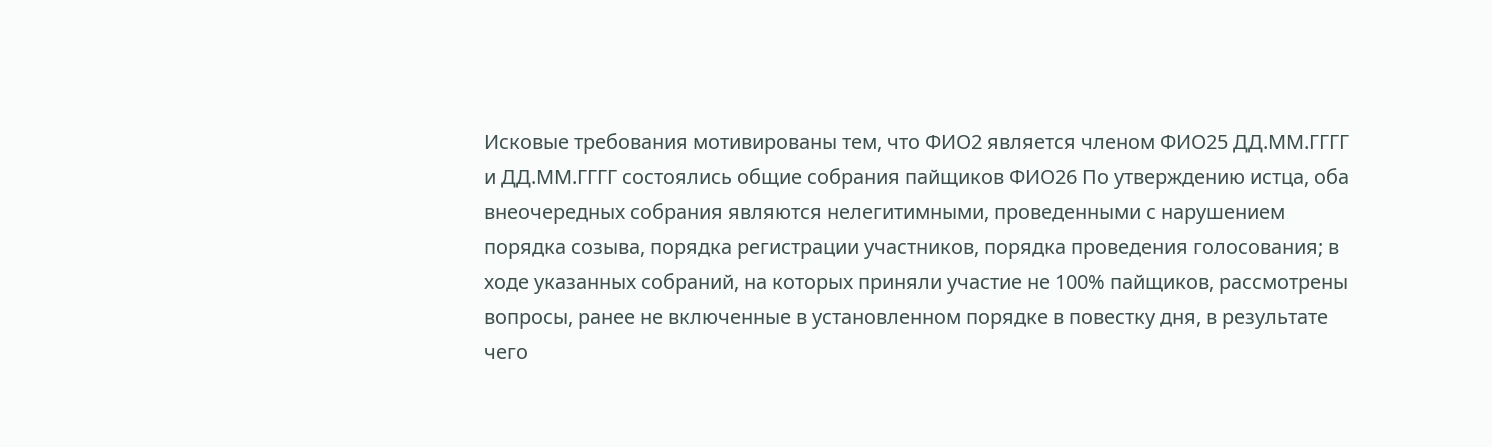Исковые требования мотивированы тем, что ФИО2 является членом ФИО25 ДД.ММ.ГГГГ и ДД.ММ.ГГГГ состоялись общие собрания пайщиков ФИО26 По утверждению истца, оба внеочередных собрания являются нелегитимными, проведенными с нарушением порядка созыва, порядка регистрации участников, порядка проведения голосования; в ходе указанных собраний, на которых приняли участие не 100% пайщиков, рассмотрены вопросы, ранее не включенные в установленном порядке в повестку дня, в результате чего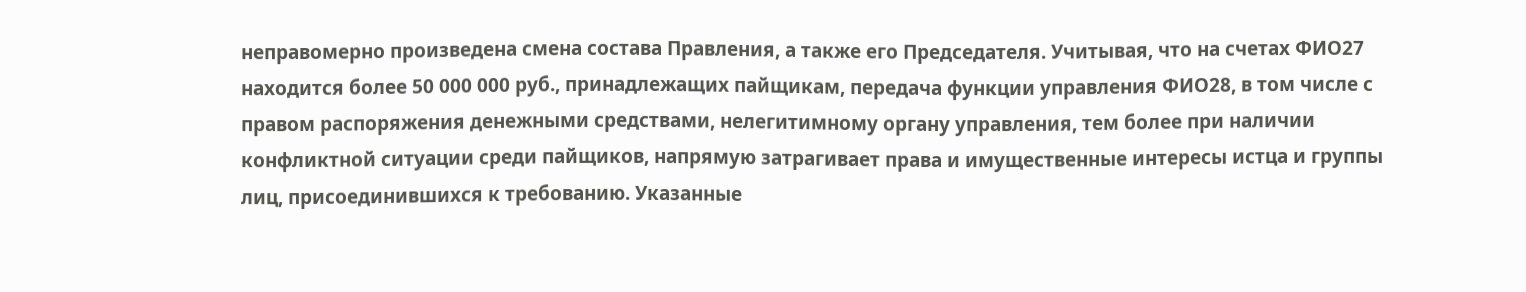неправомерно произведена смена состава Правления, а также его Председателя. Учитывая, что на счетах ФИО27 находится более 50 000 000 руб., принадлежащих пайщикам, передача функции управления ФИО28, в том числе с правом распоряжения денежными средствами, нелегитимному органу управления, тем более при наличии конфликтной ситуации среди пайщиков, напрямую затрагивает права и имущественные интересы истца и группы лиц, присоединившихся к требованию. Указанные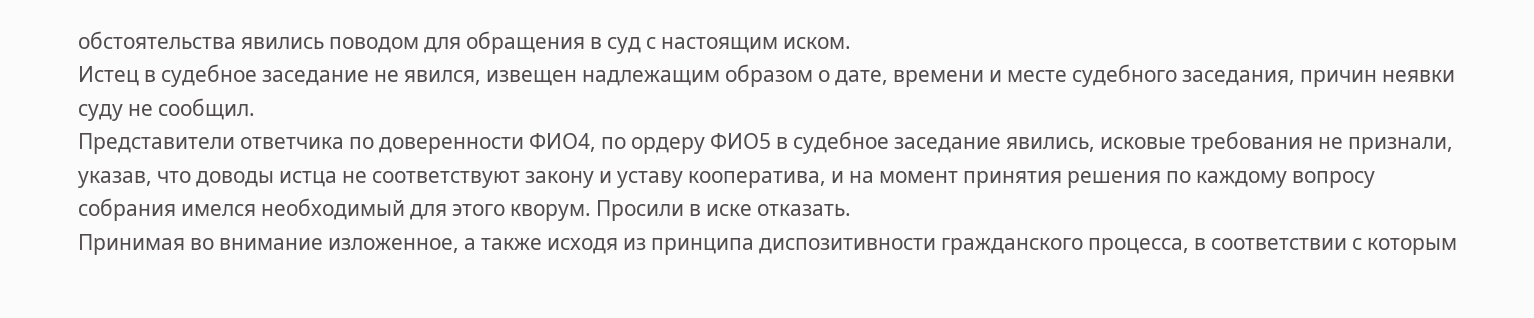обстоятельства явились поводом для обращения в суд с настоящим иском.
Истец в судебное заседание не явился, извещен надлежащим образом о дате, времени и месте судебного заседания, причин неявки суду не сообщил.
Представители ответчика по доверенности ФИО4, по ордеру ФИО5 в судебное заседание явились, исковые требования не признали, указав, что доводы истца не соответствуют закону и уставу кооператива, и на момент принятия решения по каждому вопросу собрания имелся необходимый для этого кворум. Просили в иске отказать.
Принимая во внимание изложенное, а также исходя из принципа диспозитивности гражданского процесса, в соответствии с которым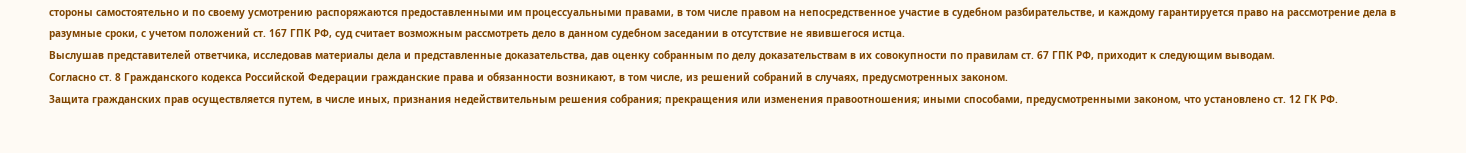стороны самостоятельно и по своему усмотрению распоряжаются предоставленными им процессуальными правами, в том числе правом на непосредственное участие в судебном разбирательстве, и каждому гарантируется право на рассмотрение дела в разумные сроки, с учетом положений ст. 167 ГПК РФ, суд считает возможным рассмотреть дело в данном судебном заседании в отсутствие не явившегося истца.
Выслушав представителей ответчика, исследовав материалы дела и представленные доказательства, дав оценку собранным по делу доказательствам в их совокупности по правилам ст. 67 ГПК РФ, приходит к следующим выводам.
Согласно ст. 8 Гражданского кодекса Российской Федерации гражданские права и обязанности возникают, в том числе, из решений собраний в случаях, предусмотренных законом.
Защита гражданских прав осуществляется путем, в числе иных, признания недействительным решения собрания; прекращения или изменения правоотношения; иными способами, предусмотренными законом, что установлено ст. 12 ГК РФ.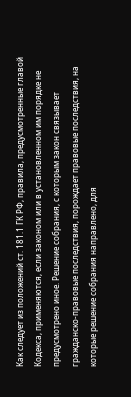Как следует из положений ст. 181.1 ГК РФ, правила, предусмотренные главой Кодекса, применяются, если законом или в установленном им порядке не предусмотрено иное. Решение собрания, с которым закон связывает гражданско-правовые последствия, порождает правовые последствия, на которые решение собрания направлено, для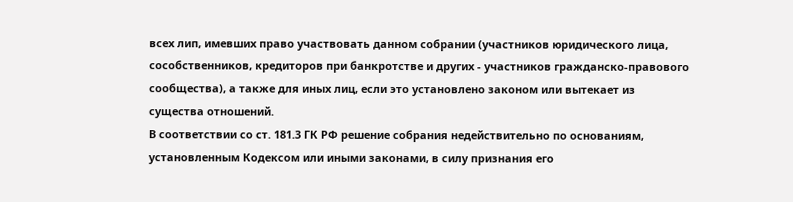всех лип, имевших право участвовать данном собрании (участников юридического лица, сособственников, кредиторов при банкротстве и других - участников гражданско-правового сообщества), а также для иных лиц, если это установлено законом или вытекает из существа отношений.
В соответствии со ст. 181.3 ГК РФ решение собрания недействительно по основаниям, установленным Кодексом или иными законами, в силу признания его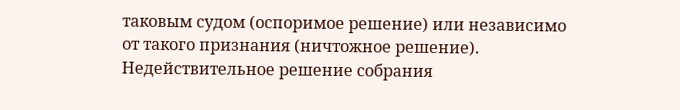таковым судом (оспоримое решение) или независимо от такого признания (ничтожное решение). Недействительное решение собрания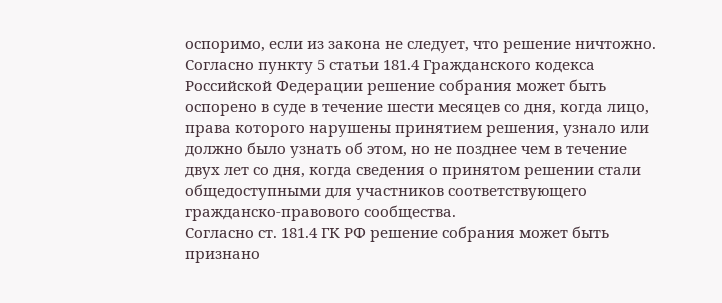оспоримо, если из закона не следует, что решение ничтожно.
Согласно пункту 5 статьи 181.4 Гражданского кодекса Российской Федерации решение собрания может быть оспорено в суде в течение шести месяцев со дня, когда лицо, права которого нарушены принятием решения, узнало или должно было узнать об этом, но не позднее чем в течение двух лет со дня, когда сведения о принятом решении стали общедоступными для участников соответствующего гражданско-правового сообщества.
Согласно ст. 181.4 ГК РФ решение собрания может быть признано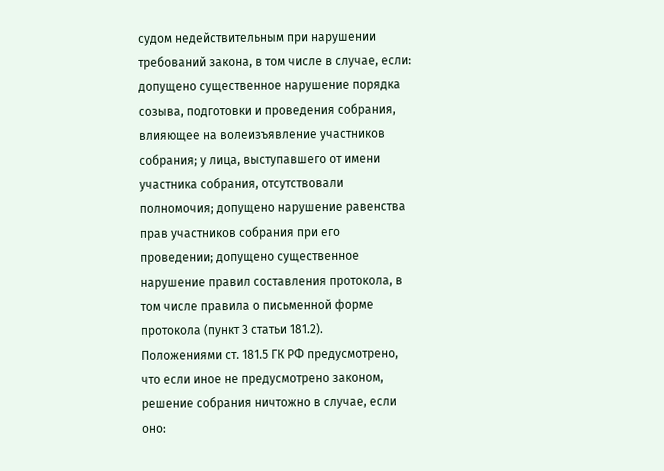судом недействительным при нарушении требований закона, в том числе в случае, если: допущено существенное нарушение порядка созыва, подготовки и проведения собрания, влияющее на волеизъявление участников собрания; у лица, выступавшего от имени участника собрания, отсутствовали полномочия; допущено нарушение равенства прав участников собрания при его проведении; допущено существенное нарушение правил составления протокола, в том числе правила о письменной форме протокола (пункт 3 статьи 181.2).
Положениями ст. 181.5 ГК РФ предусмотрено, что если иное не предусмотрено законом, решение собрания ничтожно в случае, если оно: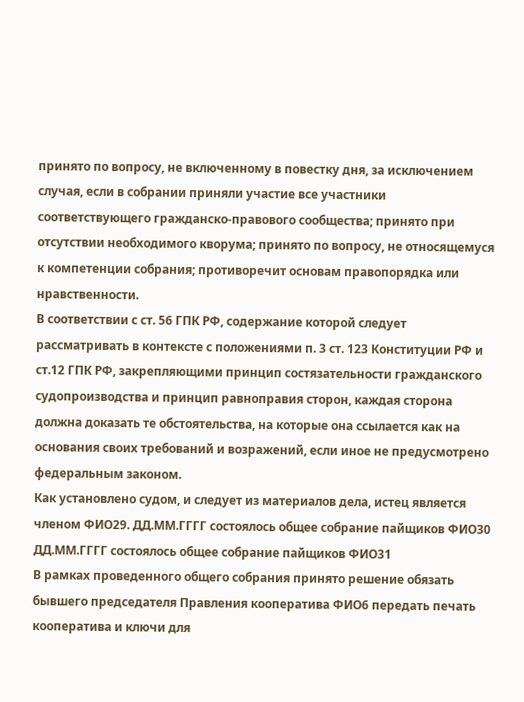принято по вопросу, не включенному в повестку дня, за исключением случая, если в собрании приняли участие все участники соответствующего гражданско-правового сообщества; принято при отсутствии необходимого кворума; принято по вопросу, не относящемуся к компетенции собрания; противоречит основам правопорядка или нравственности.
В соответствии с ст. 56 ГПК РФ, содержание которой следует рассматривать в контексте с положениями п. 3 ст. 123 Конституции РФ и ст.12 ГПК РФ, закрепляющими принцип состязательности гражданского судопроизводства и принцип равноправия сторон, каждая сторона должна доказать те обстоятельства, на которые она ссылается как на основания своих требований и возражений, если иное не предусмотрено федеральным законом.
Как установлено судом, и следует из материалов дела, истец является членом ФИО29. ДД.ММ.ГГГГ состоялось общее собрание пайщиков ФИО30
ДД.ММ.ГГГГ состоялось общее собрание пайщиков ФИО31
В рамках проведенного общего собрания принято решение обязать бывшего председателя Правления кооператива ФИО6 передать печать кооператива и ключи для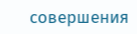совершения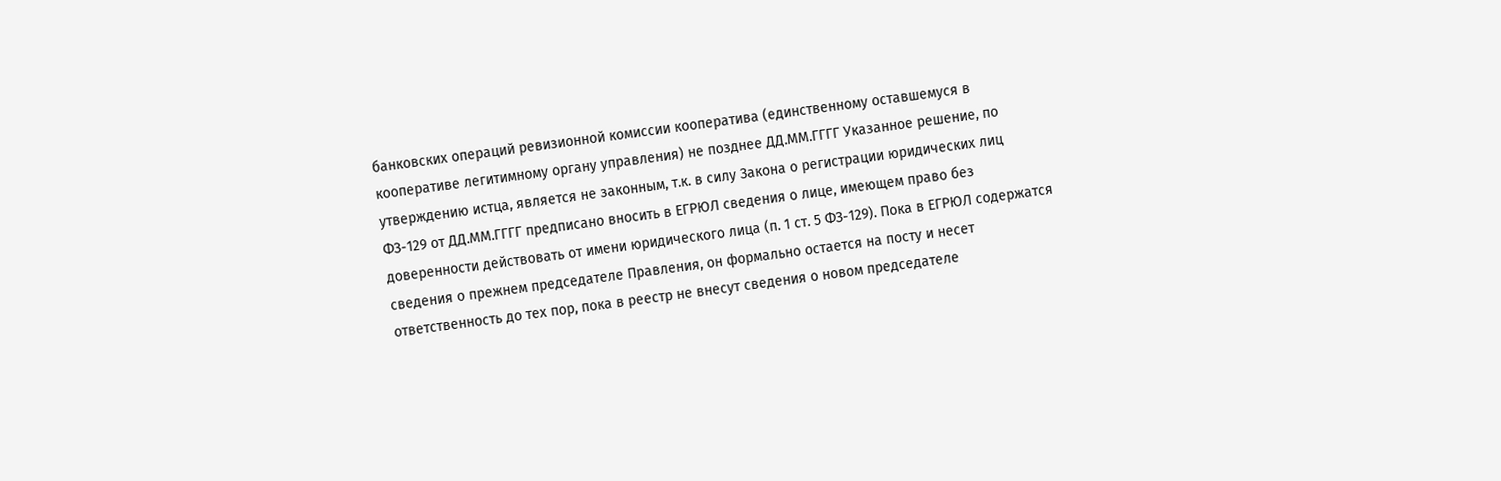банковских операций ревизионной комиссии кооператива (единственному оставшемуся в кооперативе легитимному органу управления) не позднее ДД.ММ.ГГГГ Указанное решение, по утверждению истца, является не законным, т.к. в силу Закона о регистрации юридических лиц ФЗ-129 от ДД.ММ.ГГГГ предписано вносить в ЕГРЮЛ сведения о лице, имеющем право без доверенности действовать от имени юридического лица (п. 1 ст. 5 ФЗ-129). Пока в ЕГРЮЛ содержатся сведения о прежнем председателе Правления, он формально остается на посту и несет ответственность до тех пор, пока в реестр не внесут сведения о новом председателе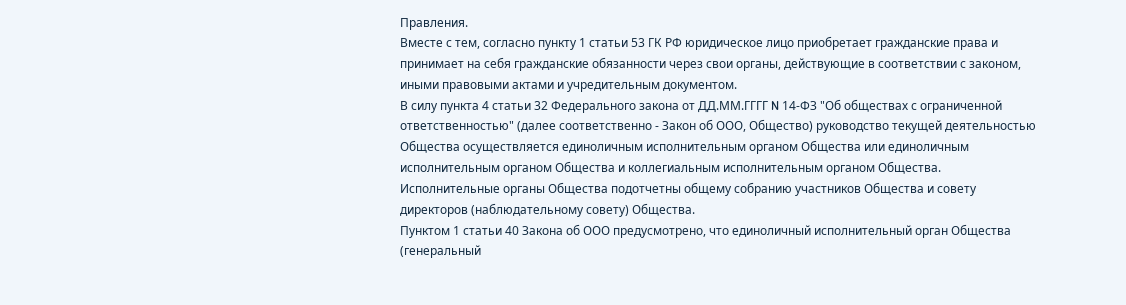Правления.
Вместе с тем, согласно пункту 1 статьи 53 ГК РФ юридическое лицо приобретает гражданские права и принимает на себя гражданские обязанности через свои органы, действующие в соответствии с законом, иными правовыми актами и учредительным документом.
В силу пункта 4 статьи 32 Федерального закона от ДД.ММ.ГГГГ N 14-ФЗ "Об обществах с ограниченной ответственностью" (далее соответственно - Закон об ООО, Общество) руководство текущей деятельностью Общества осуществляется единоличным исполнительным органом Общества или единоличным исполнительным органом Общества и коллегиальным исполнительным органом Общества. Исполнительные органы Общества подотчетны общему собранию участников Общества и совету директоров (наблюдательному совету) Общества.
Пунктом 1 статьи 40 Закона об ООО предусмотрено, что единоличный исполнительный орган Общества (генеральный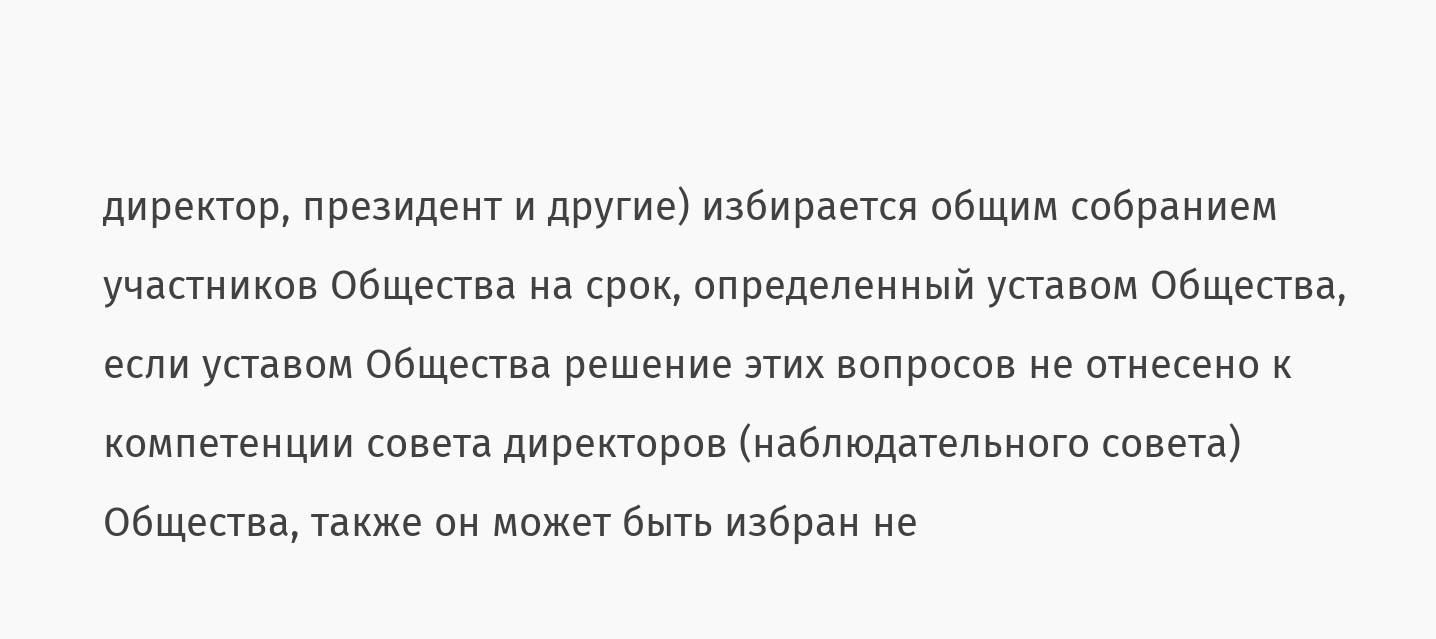директор, президент и другие) избирается общим собранием участников Общества на срок, определенный уставом Общества, если уставом Общества решение этих вопросов не отнесено к компетенции совета директоров (наблюдательного совета) Общества, также он может быть избран не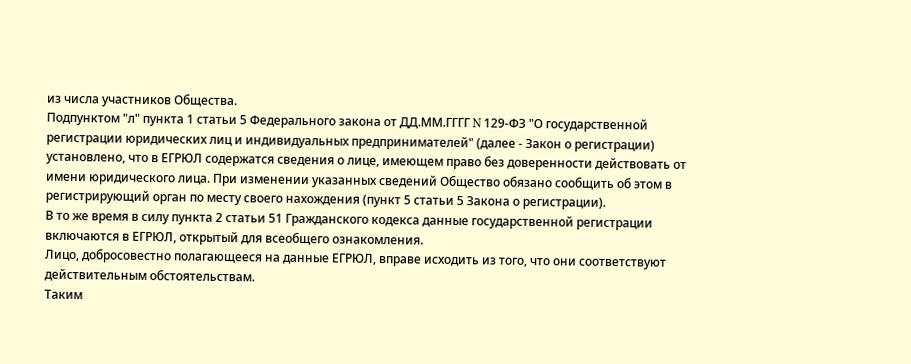из числа участников Общества.
Подпунктом "л" пункта 1 статьи 5 Федерального закона от ДД.ММ.ГГГГ N 129-ФЗ "О государственной регистрации юридических лиц и индивидуальных предпринимателей" (далее - Закон о регистрации) установлено, что в ЕГРЮЛ содержатся сведения о лице, имеющем право без доверенности действовать от имени юридического лица. При изменении указанных сведений Общество обязано сообщить об этом в регистрирующий орган по месту своего нахождения (пункт 5 статьи 5 Закона о регистрации).
В то же время в силу пункта 2 статьи 51 Гражданского кодекса данные государственной регистрации включаются в ЕГРЮЛ, открытый для всеобщего ознакомления.
Лицо, добросовестно полагающееся на данные ЕГРЮЛ, вправе исходить из того, что они соответствуют действительным обстоятельствам.
Таким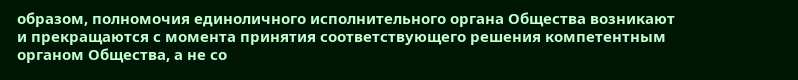образом, полномочия единоличного исполнительного органа Общества возникают и прекращаются с момента принятия соответствующего решения компетентным органом Общества, а не со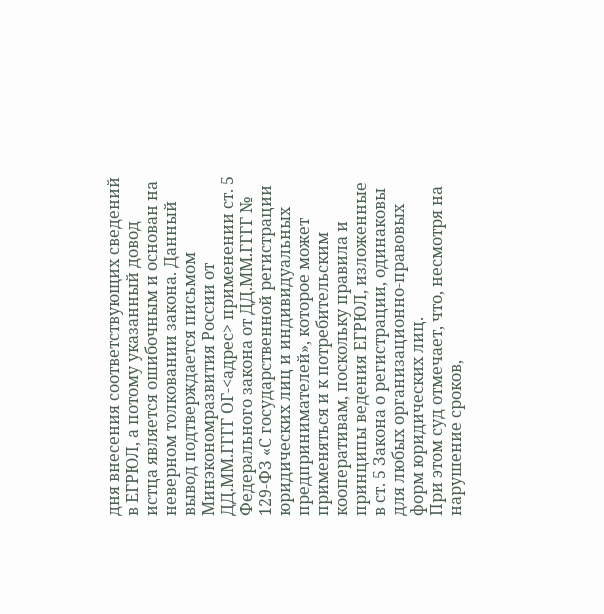дня внесения соответствующих сведений в ЕГРЮЛ, а потому указанный довод истца является ошибочным и основан на неверном толковании закона. Данный вывод подтверждается письмом Минэкономразвития России от ДД.ММ.ГГГГ ОГ-<адрес> применении ст. 5 Федерального закона от ДД.ММ.ГГГГ № 129-ФЗ «С государственной регистрации юридических лиц и индивидуальных предпринимателей», которое может применяться и к потребительским кооперативам, поскольку правила и принципы ведения ЕГРЮЛ, изложенные в ст. 5 Закона о регистрации, одинаковы для любых организационно-правовых форм юридических лиц.
При этом суд отмечает, что, несмотря на нарушение сроков,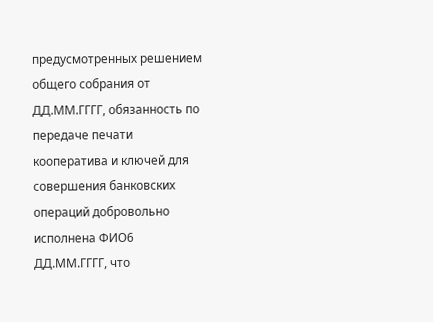предусмотренных решением общего собрания от ДД.ММ.ГГГГ, обязанность по передаче печати кооператива и ключей для совершения банковских операций добровольно исполнена ФИО6 ДД.ММ.ГГГГ, что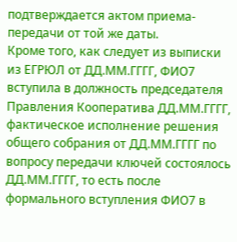подтверждается актом приема-передачи от той же даты.
Кроме того, как следует из выписки из ЕГРЮЛ от ДД.ММ.ГГГГ, ФИО7 вступила в должность председателя Правления Кооператива ДД.ММ.ГГГГ, фактическое исполнение решения общего собрания от ДД.ММ.ГГГГ по вопросу передачи ключей состоялось ДД.ММ.ГГГГ, то есть после формального вступления ФИО7 в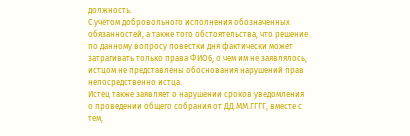должность.
С учетом добровольного исполнения обозначенных обязанностей, а также того обстоятельства, что решение по данному вопросу повестки дня фактически может затрагивать только права ФИО6, о чем им не заявлялось, истцом не представлены обоснования нарушений прав непосредственно истца.
Истец также заявляет о нарушении сроков уведомления о проведении общего собрания от ДД.ММ.ГГГГ, вместе с тем,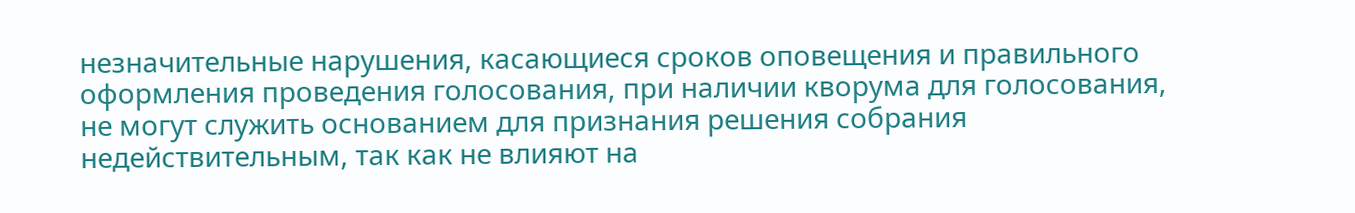незначительные нарушения, касающиеся сроков оповещения и правильного оформления проведения голосования, при наличии кворума для голосования, не могут служить основанием для признания решения собрания недействительным, так как не влияют на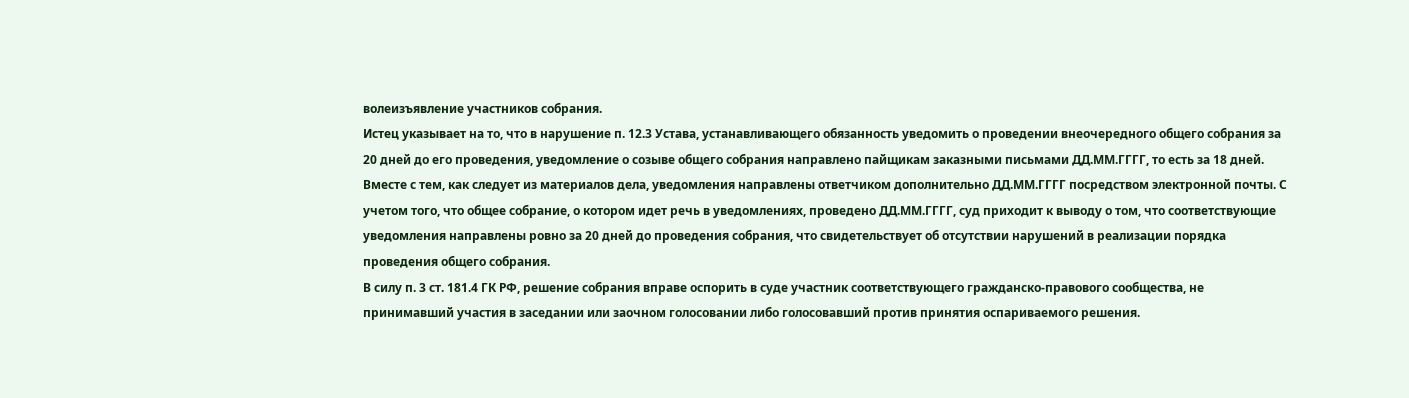волеизъявление участников собрания.
Истец указывает на то, что в нарушение п. 12.3 Устава, устанавливающего обязанность уведомить о проведении внеочередного общего собрания за 20 дней до его проведения, уведомление о созыве общего собрания направлено пайщикам заказными письмами ДД.ММ.ГГГГ, то есть за 18 дней.
Вместе с тем, как следует из материалов дела, уведомления направлены ответчиком дополнительно ДД.ММ.ГГГГ посредством электронной почты. С учетом того, что общее собрание, о котором идет речь в уведомлениях, проведено ДД.ММ.ГГГГ, суд приходит к выводу о том, что соответствующие уведомления направлены ровно за 20 дней до проведения собрания, что свидетельствует об отсутствии нарушений в реализации порядка проведения общего собрания.
В силу п. 3 ст. 181.4 ГК РФ, решение собрания вправе оспорить в суде участник соответствующего гражданско-правового сообщества, не принимавший участия в заседании или заочном голосовании либо голосовавший против принятия оспариваемого решения.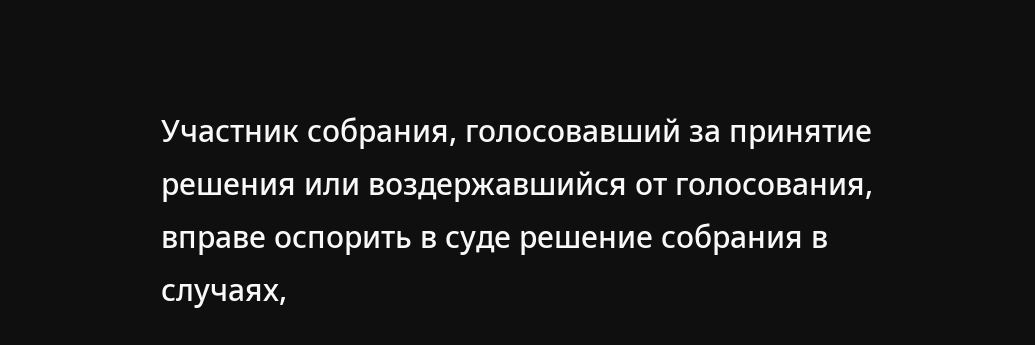Участник собрания, голосовавший за принятие решения или воздержавшийся от голосования, вправе оспорить в суде решение собрания в случаях,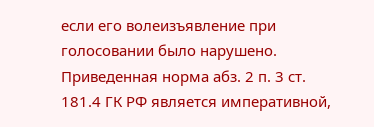если его волеизъявление при голосовании было нарушено.
Приведенная норма абз. 2 п. 3 ст. 181.4 ГК РФ является императивной,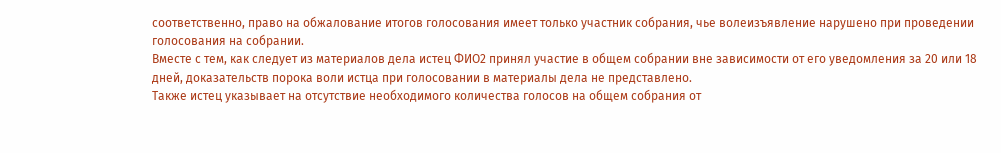соответственно, право на обжалование итогов голосования имеет только участник собрания, чье волеизъявление нарушено при проведении голосования на собрании.
Вместе с тем, как следует из материалов дела истец ФИО2 принял участие в общем собрании вне зависимости от его уведомления за 20 или 18 дней, доказательств порока воли истца при голосовании в материалы дела не представлено.
Также истец указывает на отсутствие необходимого количества голосов на общем собрания от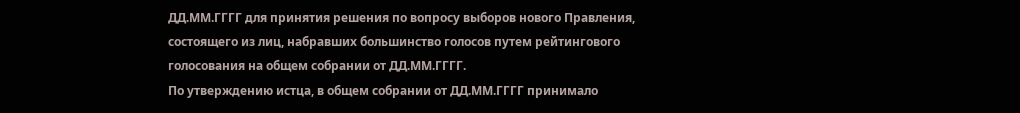ДД.ММ.ГГГГ для принятия решения по вопросу выборов нового Правления, состоящего из лиц, набравших большинство голосов путем рейтингового голосования на общем собрании от ДД.ММ.ГГГГ.
По утверждению истца, в общем собрании от ДД.ММ.ГГГГ принимало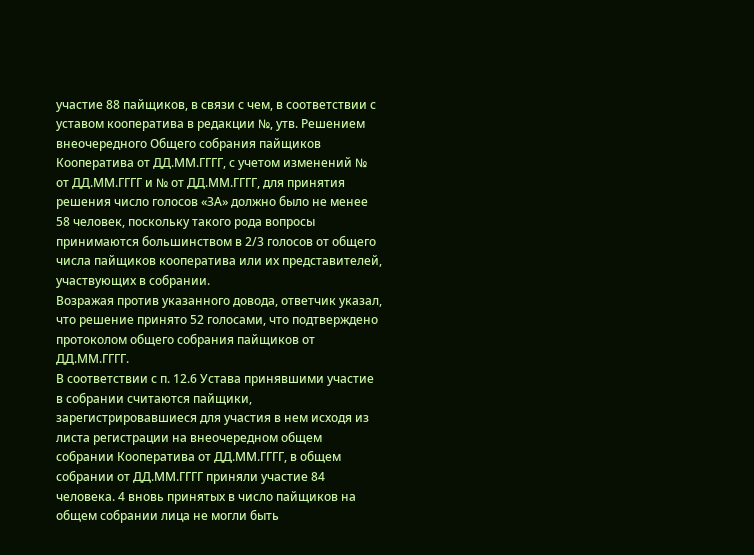участие 88 пайщиков, в связи с чем, в соответствии с уставом кооператива в редакции №, утв. Решением внеочередного Общего собрания пайщиков Кооператива от ДД.ММ.ГГГГ, с учетом изменений № от ДД.ММ.ГГГГ и № от ДД.ММ.ГГГГ, для принятия решения число голосов «ЗА» должно было не менее 58 человек, поскольку такого рода вопросы принимаются большинством в 2/3 голосов от общего числа пайщиков кооператива или их представителей, участвующих в собрании.
Возражая против указанного довода, ответчик указал, что решение принято 52 голосами, что подтверждено протоколом общего собрания пайщиков от ДД.ММ.ГГГГ.
В соответствии с п. 12.6 Устава принявшими участие в собрании считаются пайщики, зарегистрировавшиеся для участия в нем исходя из листа регистрации на внеочередном общем собрании Кооператива от ДД.ММ.ГГГГ, в общем собрании от ДД.ММ.ГГГГ приняли участие 84 человека. 4 вновь принятых в число пайщиков на общем собрании лица не могли быть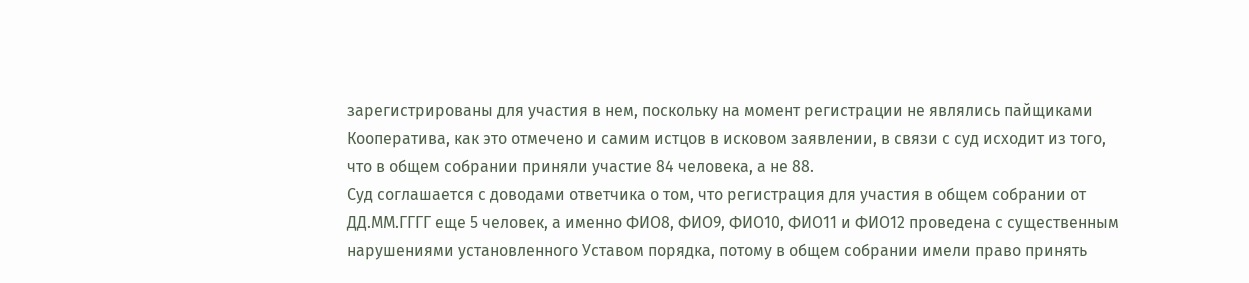зарегистрированы для участия в нем, поскольку на момент регистрации не являлись пайщиками Кооператива, как это отмечено и самим истцов в исковом заявлении, в связи с суд исходит из того, что в общем собрании приняли участие 84 человека, а не 88.
Суд соглашается с доводами ответчика о том, что регистрация для участия в общем собрании от ДД.ММ.ГГГГ еще 5 человек, а именно ФИО8, ФИО9, ФИО10, ФИО11 и ФИО12 проведена с существенным нарушениями установленного Уставом порядка, потому в общем собрании имели право принять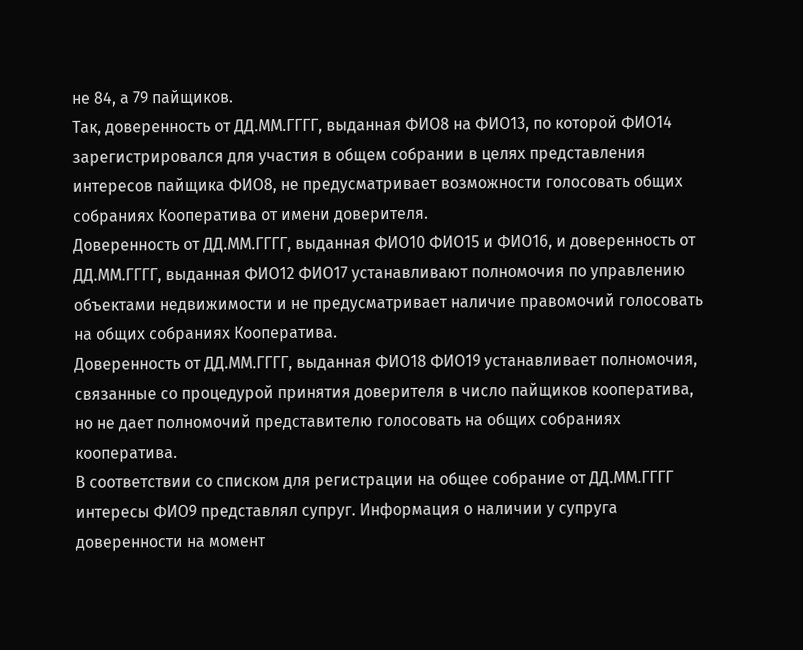не 84, а 79 пайщиков.
Так, доверенность от ДД.ММ.ГГГГ, выданная ФИО8 на ФИО13, по которой ФИО14 зарегистрировался для участия в общем собрании в целях представления интересов пайщика ФИО8, не предусматривает возможности голосовать общих собраниях Кооператива от имени доверителя.
Доверенность от ДД.ММ.ГГГГ, выданная ФИО10 ФИО15 и ФИО16, и доверенность от ДД.ММ.ГГГГ, выданная ФИО12 ФИО17 устанавливают полномочия по управлению объектами недвижимости и не предусматривает наличие правомочий голосовать на общих собраниях Кооператива.
Доверенность от ДД.ММ.ГГГГ, выданная ФИО18 ФИО19 устанавливает полномочия, связанные со процедурой принятия доверителя в число пайщиков кооператива, но не дает полномочий представителю голосовать на общих собраниях кооператива.
В соответствии со списком для регистрации на общее собрание от ДД.ММ.ГГГГ интересы ФИО9 представлял супруг. Информация о наличии у супруга доверенности на момент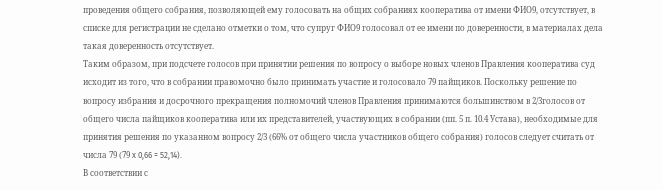проведения общего собрания, позволяющей ему голосовать на общих собраниях кооператива от имени ФИО9, отсутствует, в списке для регистрации не сделано отметки о том, что супруг ФИО9 голосовал от ее имени по доверенности, в материалах дела такая доверенность отсутствует.
Таким образом, при подсчете голосов при принятии решения по вопросу о выборе новых членов Правления кооператива суд исходит из того, что в собрании правомочно было принимать участие и голосовало 79 пайщиков. Поскольку решение по вопросу избрания и досрочного прекращения полномочий членов Правления принимаются большинством в 2/3голосов от общего числа пайщиков кооператива или их представителей, участвующих в собрании (пп. 5 п. 10.4 Устава), необходимые для принятия решения по указанном вопросу 2/3 (66% от общего числа участников общего собрания) голосов следует считать от числа 79 (79 x 0,66 = 52,14).
В соответствии с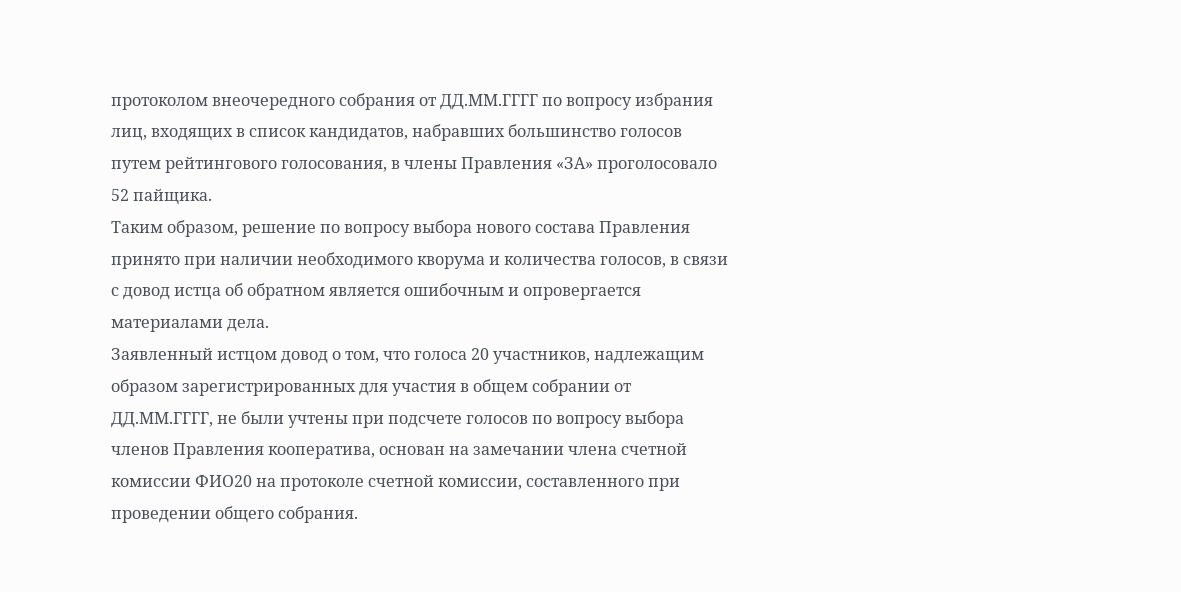протоколом внеочередного собрания от ДД.ММ.ГГГГ по вопросу избрания лиц, входящих в список кандидатов, набравших большинство голосов путем рейтингового голосования, в члены Правления «ЗА» проголосовало 52 пайщика.
Таким образом, решение по вопросу выбора нового состава Правления принято при наличии необходимого кворума и количества голосов, в связи с довод истца об обратном является ошибочным и опровергается материалами дела.
Заявленный истцом довод о том, что голоса 20 участников, надлежащим образом зарегистрированных для участия в общем собрании от ДД.ММ.ГГГГ, не были учтены при подсчете голосов по вопросу выбора членов Правления кооператива, основан на замечании члена счетной комиссии ФИО20 на протоколе счетной комиссии, составленного при проведении общего собрания.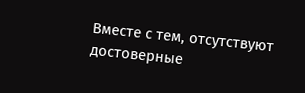Вместе с тем, отсутствуют достоверные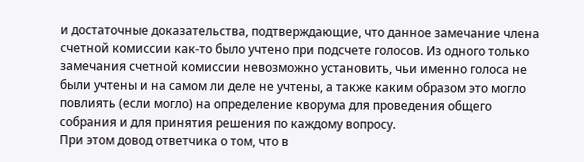и достаточные доказательства, подтверждающие, что данное замечание члена счетной комиссии как-то было учтено при подсчете голосов. Из одного только замечания счетной комиссии невозможно установить, чьи именно голоса не были учтены и на самом ли деле не учтены, а также каким образом это могло повлиять (если могло) на определение кворума для проведения общего собрания и для принятия решения по каждому вопросу.
При этом довод ответчика о том, что в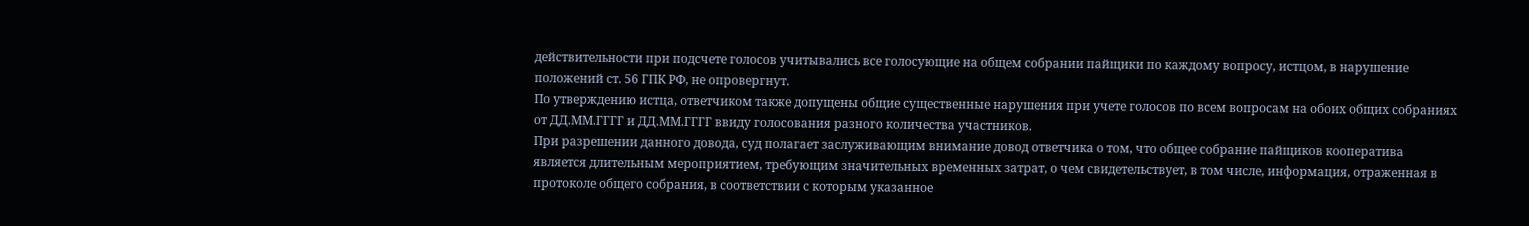действительности при подсчете голосов учитывались все голосующие на общем собрании пайщики по каждому вопросу, истцом, в нарушение положений ст. 56 ГПК РФ, не опровергнут.
По утверждению истца, ответчиком также допущены общие существенные нарушения при учете голосов по всем вопросам на обоих общих собраниях от ДД.ММ.ГГГГ и ДД.ММ.ГГГГ ввиду голосования разного количества участников.
При разрешении данного довода, суд полагает заслуживающим внимание довод ответчика о том, что общее собрание пайщиков кооператива является длительным мероприятием, требующим значительных временных затрат, о чем свидетельствует, в том числе, информация, отраженная в протоколе общего собрания, в соответствии с которым указанное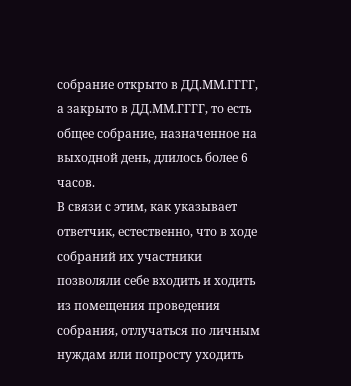собрание открыто в ДД.ММ.ГГГГ, а закрыто в ДД.ММ.ГГГГ, то есть общее собрание, назначенное на выходной день, длилось более 6 часов.
В связи с этим, как указывает ответчик, естественно, что в ходе собраний их участники позволяли себе входить и ходить из помещения проведения собрания, отлучаться по личным нуждам или попросту уходить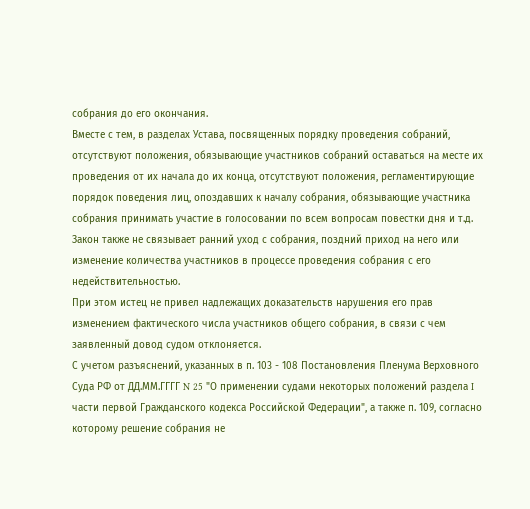собрания до его окончания.
Вместе с тем, в разделах Устава, посвященных порядку проведения собраний, отсутствуют положения, обязывающие участников собраний оставаться на месте их проведения от их начала до их конца, отсутствуют положения, регламентирующие порядок поведения лиц, опоздавших к началу собрания, обязывающие участника собрания принимать участие в голосовании по всем вопросам повестки дня и т.д. Закон также не связывает ранний уход с собрания, поздний приход на него или изменение количества участников в процессе проведения собрания с его недействительностью.
При этом истец не привел надлежащих доказательств нарушения его прав изменением фактического числа участников общего собрания, в связи с чем заявленный довод судом отклоняется.
С учетом разъяснений, указанных в п. 103 - 108 Постановления Пленума Верховного Суда РФ от ДД.ММ.ГГГГ N 25 "О применении судами некоторых положений раздела I части первой Гражданского кодекса Российской Федерации", а также п. 109, согласно которому решение собрания не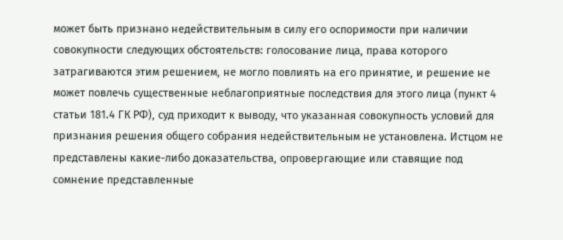может быть признано недействительным в силу его оспоримости при наличии совокупности следующих обстоятельств: голосование лица, права которого затрагиваются этим решением, не могло повлиять на его принятие, и решение не может повлечь существенные неблагоприятные последствия для этого лица (пункт 4 статьи 181.4 ГК РФ), суд приходит к выводу, что указанная совокупность условий для признания решения общего собрания недействительным не установлена. Истцом не представлены какие-либо доказательства, опровергающие или ставящие под сомнение представленные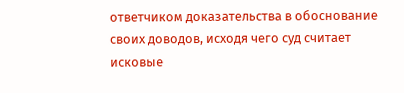ответчиком доказательства в обоснование своих доводов, исходя чего суд считает исковые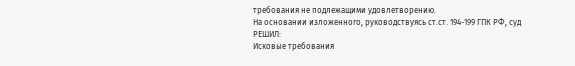требования не подлежащими удовлетворению.
На основании изложенного, руководствуясь ст.ст. 194-199 ГПК РФ, суд
РЕШИЛ:
Исковые требования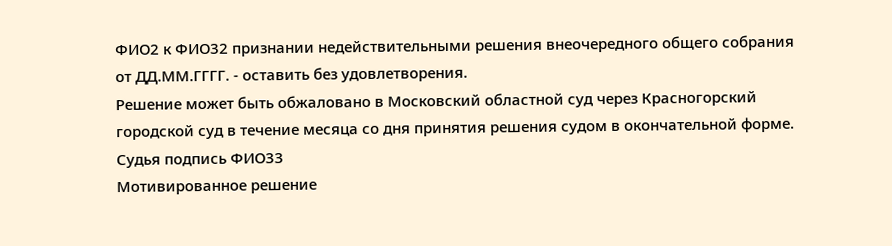ФИО2 к ФИО32 признании недействительными решения внеочередного общего собрания от ДД.ММ.ГГГГ. - оставить без удовлетворения.
Решение может быть обжаловано в Московский областной суд через Красногорский городской суд в течение месяца со дня принятия решения судом в окончательной форме.
Судья подпись ФИО33
Мотивированное решение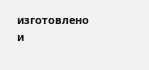изготовлено и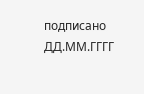подписано ДД.ММ.ГГГГ